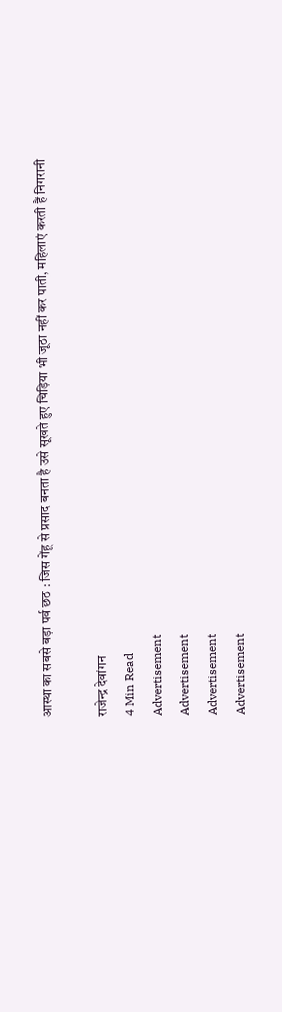आस्था का सबसे बड़ा पर्व छठ : जिस गेंहू से प्रसाद बनता है उसे सूखते हुए चिड़िया भी जूठा नहीं कर पाती, महिलाएं करती हैं निगरानी

राजेन्द्र देवांगन
4 Min Read
Advertisement
Advertisement
Advertisement
Advertisement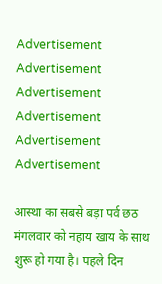Advertisement
Advertisement
Advertisement
Advertisement
Advertisement
Advertisement

आस्था का सबसे बड़ा पर्व छठ मंगलवार को नहाय खाय के साथ शुरू हो गया है। पहले दिन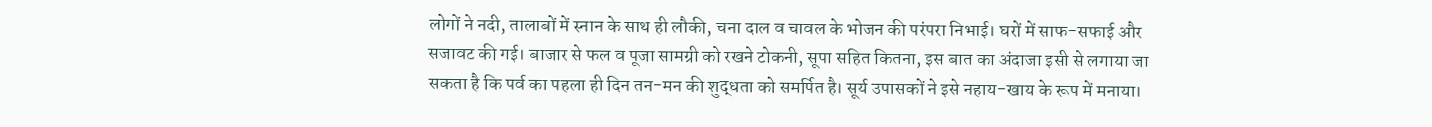लोगों ने नदी, तालाबों में स्नान के साथ ही लौकी, चना दाल व चावल के भोजन की परंपरा निभाई। घरों में साफ-सफाई और सजावट की गई। बाजार से फल व पूजा सामग्री को रखने टोकनी, सूपा सहित कितना, इस बात का अंदाजा इसी से लगाया जा सकता है कि पर्व का पहला ही दिन तन-मन की शुद्धता को समर्पित है। सूर्य उपासकों ने इसे नहाय-खाय के रूप में मनाया।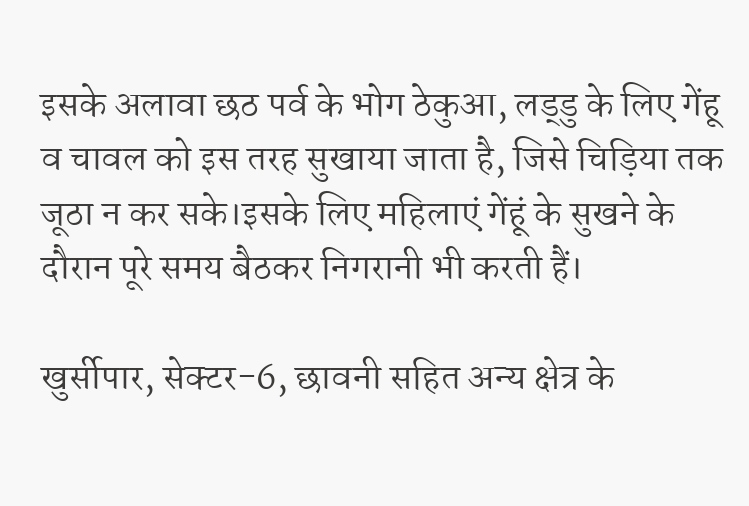इसके अलावा छठ पर्व के भोग ठेकुआ, लड्‌डु के लिए गेंहू व चावल को इस तरह सुखाया जाता है, जिसे चिड़िया तक जूठा न कर सके।इसके लिए महिलाएं गेंहूं के सुखने के दौरान पूरे समय बैठकर निगरानी भी करती हैं।

खुर्सीपार, सेक्टर-6, छावनी सहित अन्य क्षेत्र के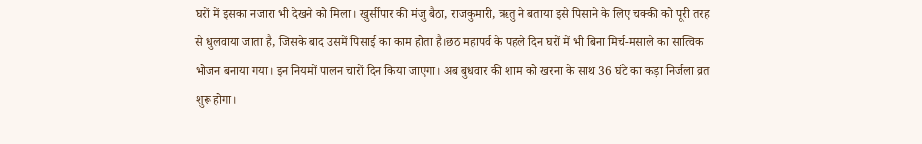घरों में इसका नजारा भी देखने को मिला। खुर्सीपार की मंजु बैठा, राजकुमारी, ऋतु ने बताया इसे पिसाने के लिए चक्की को पूरी तरह से धुलवाया जाता है, जिसके बाद उसमें पिसाई का काम होता है।छठ महापर्व के पहले दिन घरों में भी बिना मिर्च-मसाले का सात्विक भोजन बनाया गया। इन नियमों पालन चारों दिन किया जाएगा। अब बुधवार की शाम को खरना के साथ 36 घंटे का कड़ा निर्जला व्रत शुरू होगा।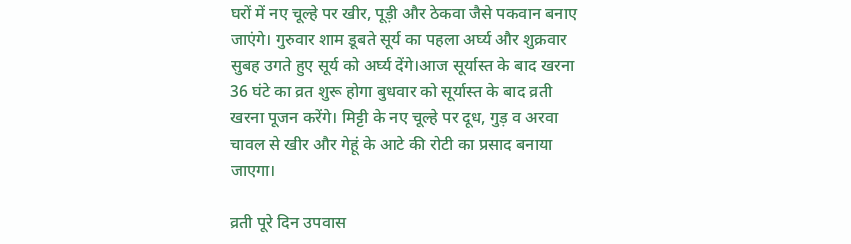घरों में नए चूल्हे पर खीर, पूड़ी और ठेकवा जैसे पकवान बनाए जाएंगे। गुरुवार शाम डूबते सूर्य का पहला अर्घ्य और शुक्रवार सुबह उगते हुए सूर्य को अर्घ्य देंगे।आज सूर्यास्त के बाद खरना 36 घंटे का व्रत शुरू होगा बुधवार को सूर्यास्त के बाद व्रती खरना पूजन करेंगे। मिट्टी के नए चूल्हे पर दूध, गुड़ व अरवा चावल से खीर और गेहूं के आटे की रोटी का प्रसाद बनाया जाएगा।

व्रती पूरे दिन उपवास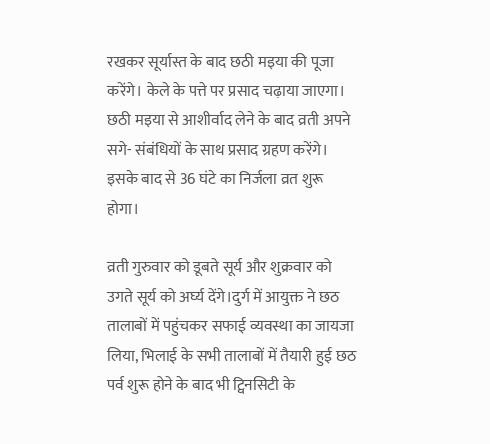रखकर सूर्यास्त के बाद छठी मइया की पूजा करेंगे। केले के पत्ते पर प्रसाद चढ़ाया जाएगा। छठी मइया से आशीर्वाद लेने के बाद व्रती अपने सगे- संबंधियों के साथ प्रसाद ग्रहण करेंगे। इसके बाद से 36 घंटे का निर्जला व्रत शुरू होगा।

व्रती गुरुवार को डूबते सूर्य और शुक्रवार को उगते सूर्य को अर्घ्य देंगे।दुर्ग में आयुक्त ने छठ तालाबों में पहुंचकर सफाई व्यवस्था का जायजा लिया, भिलाई के सभी तालाबों में तैयारी हुई छठ पर्व शुरू होने के बाद भी ट्विनसिटी के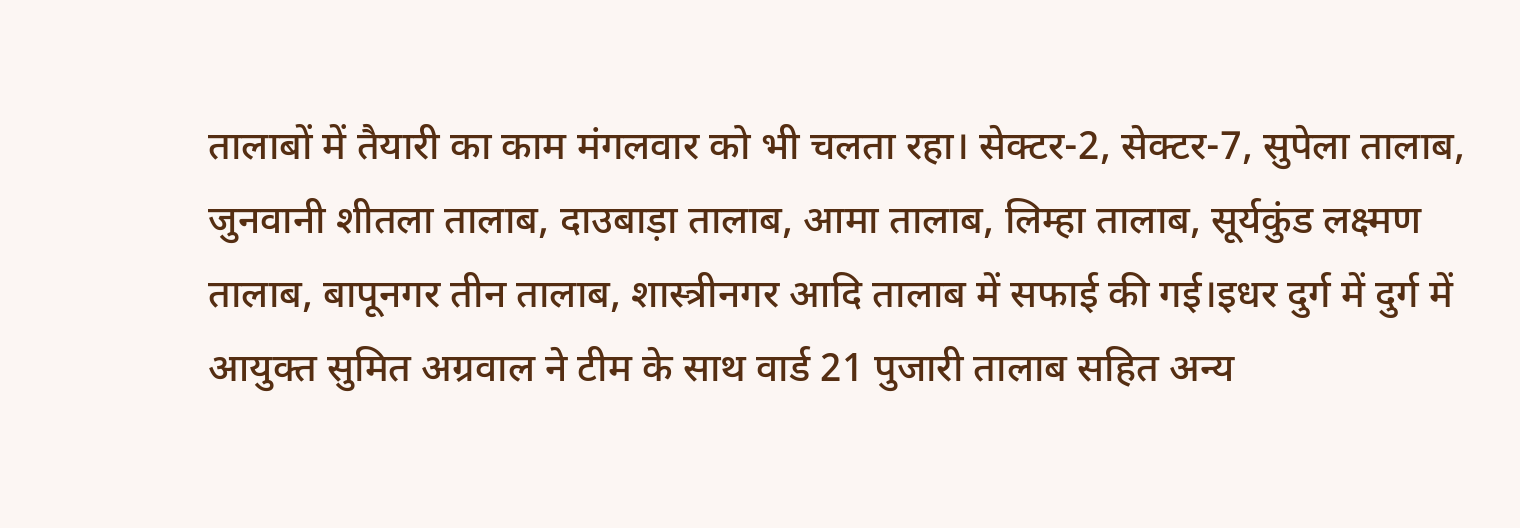तालाबों में तैयारी का काम मंगलवार को भी चलता रहा। सेक्टर-2, सेक्टर-7, सुपेला तालाब, जुनवानी शीतला तालाब, दाउबाड़ा तालाब, आमा तालाब, लिम्हा तालाब, सूर्यकुंड लक्ष्मण तालाब, बापूनगर तीन तालाब, शास्त्रीनगर आदि तालाब में सफाई की गई।इधर दुर्ग में दुर्ग में आयुक्त सुमित अग्रवाल ने टीम के साथ वार्ड 21 पुजारी तालाब सहित अन्य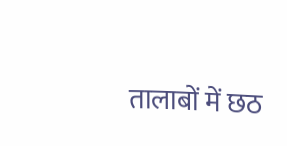तालाबों में छठ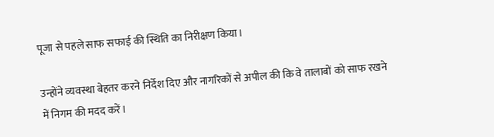पूजा से पहले साफ सफाई की स्थिति का निरीक्षण किया।

उन्होंने व्यवस्था बेहतर करने निर्देश दिए और नागरिकों से अपील की कि वे तालाबों को साफ रखने में निगम की मदद करें।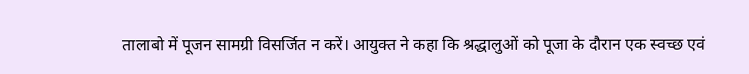तालाबो में पूजन सामग्री विसर्जित न करें। आयुक्त ने कहा कि श्रद्धालुओं को पूजा के दौरान एक स्वच्छ एवं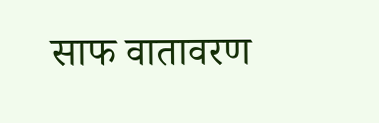साफ वातावरण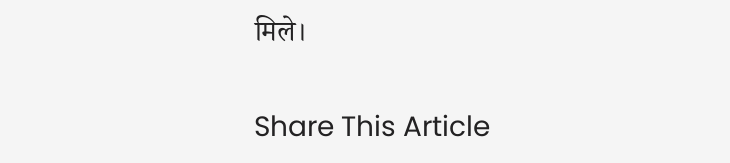मिले।

Share This Article